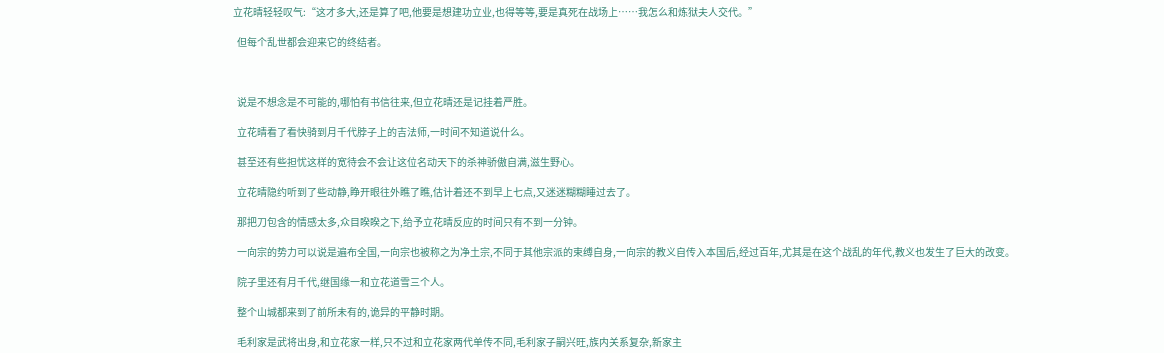立花晴轻轻叹气:“这才多大,还是算了吧,他要是想建功立业,也得等等,要是真死在战场上……我怎么和炼狱夫人交代。”

  但每个乱世都会迎来它的终结者。



  说是不想念是不可能的,哪怕有书信往来,但立花晴还是记挂着严胜。

  立花晴看了看快骑到月千代脖子上的吉法师,一时间不知道说什么。

  甚至还有些担忧这样的宽待会不会让这位名动天下的杀神骄傲自满,滋生野心。

  立花晴隐约听到了些动静,睁开眼往外瞧了瞧,估计着还不到早上七点,又迷迷糊糊睡过去了。

  那把刀包含的情感太多,众目睽睽之下,给予立花晴反应的时间只有不到一分钟。

  一向宗的势力可以说是遍布全国,一向宗也被称之为净土宗,不同于其他宗派的束缚自身,一向宗的教义自传入本国后,经过百年,尤其是在这个战乱的年代,教义也发生了巨大的改变。

  院子里还有月千代,继国缘一和立花道雪三个人。

  整个山城都来到了前所未有的,诡异的平静时期。

  毛利家是武将出身,和立花家一样,只不过和立花家两代单传不同,毛利家子嗣兴旺,族内关系复杂,新家主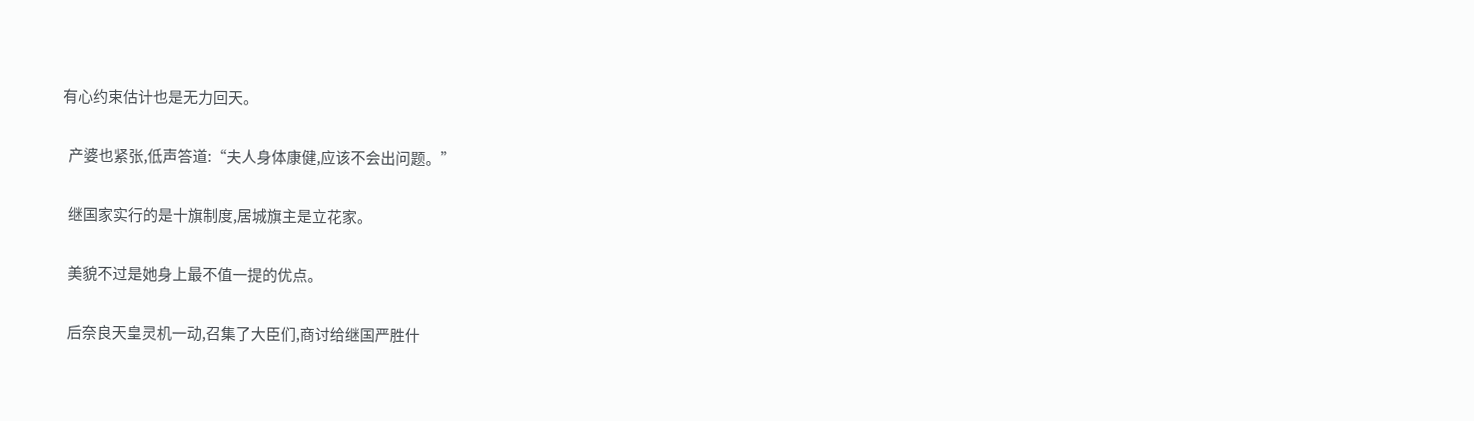有心约束估计也是无力回天。

  产婆也紧张,低声答道:“夫人身体康健,应该不会出问题。”

  继国家实行的是十旗制度,居城旗主是立花家。

  美貌不过是她身上最不值一提的优点。

  后奈良天皇灵机一动,召集了大臣们,商讨给继国严胜什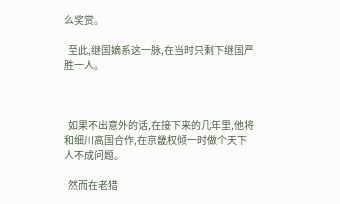么奖赏。

  至此,继国嫡系这一脉,在当时只剩下继国严胜一人。



  如果不出意外的话,在接下来的几年里,他将和细川高国合作,在京畿权倾一时做个天下人不成问题。

  然而在老猎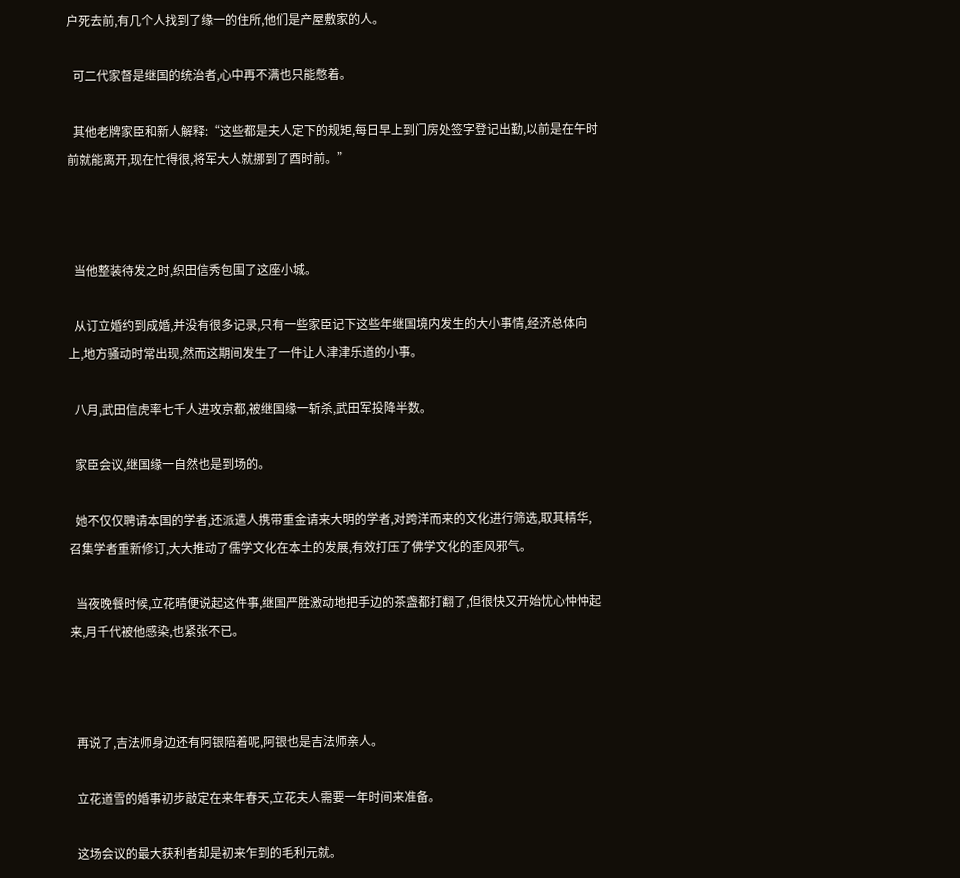户死去前,有几个人找到了缘一的住所,他们是产屋敷家的人。

  可二代家督是继国的统治者,心中再不满也只能憋着。

  其他老牌家臣和新人解释:“这些都是夫人定下的规矩,每日早上到门房处签字登记出勤,以前是在午时前就能离开,现在忙得很,将军大人就挪到了酉时前。”



  当他整装待发之时,织田信秀包围了这座小城。

  从订立婚约到成婚,并没有很多记录,只有一些家臣记下这些年继国境内发生的大小事情,经济总体向上,地方骚动时常出现,然而这期间发生了一件让人津津乐道的小事。

  八月,武田信虎率七千人进攻京都,被继国缘一斩杀,武田军投降半数。

  家臣会议,继国缘一自然也是到场的。

  她不仅仅聘请本国的学者,还派遣人携带重金请来大明的学者,对跨洋而来的文化进行筛选,取其精华,召集学者重新修订,大大推动了儒学文化在本土的发展,有效打压了佛学文化的歪风邪气。

  当夜晚餐时候,立花晴便说起这件事,继国严胜激动地把手边的茶盏都打翻了,但很快又开始忧心忡忡起来,月千代被他感染,也紧张不已。



  再说了,吉法师身边还有阿银陪着呢,阿银也是吉法师亲人。

  立花道雪的婚事初步敲定在来年春天,立花夫人需要一年时间来准备。

  这场会议的最大获利者却是初来乍到的毛利元就。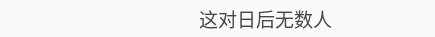这对日后无数人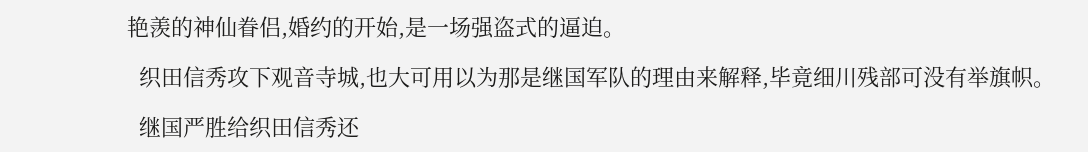艳羡的神仙眷侣,婚约的开始,是一场强盗式的逼迫。

  织田信秀攻下观音寺城,也大可用以为那是继国军队的理由来解释,毕竟细川残部可没有举旗帜。

  继国严胜给织田信秀还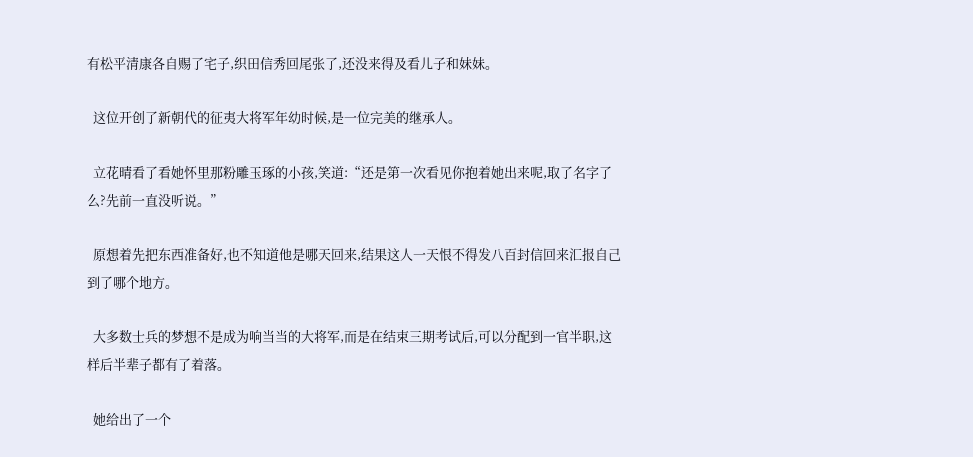有松平清康各自赐了宅子,织田信秀回尾张了,还没来得及看儿子和妹妹。

  这位开创了新朝代的征夷大将军年幼时候,是一位完美的继承人。

  立花晴看了看她怀里那粉雕玉琢的小孩,笑道:“还是第一次看见你抱着她出来呢,取了名字了么?先前一直没听说。”

  原想着先把东西准备好,也不知道他是哪天回来,结果这人一天恨不得发八百封信回来汇报自己到了哪个地方。

  大多数士兵的梦想不是成为响当当的大将军,而是在结束三期考试后,可以分配到一官半职,这样后半辈子都有了着落。

  她给出了一个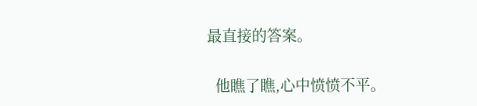最直接的答案。

  他瞧了瞧,心中愤愤不平。